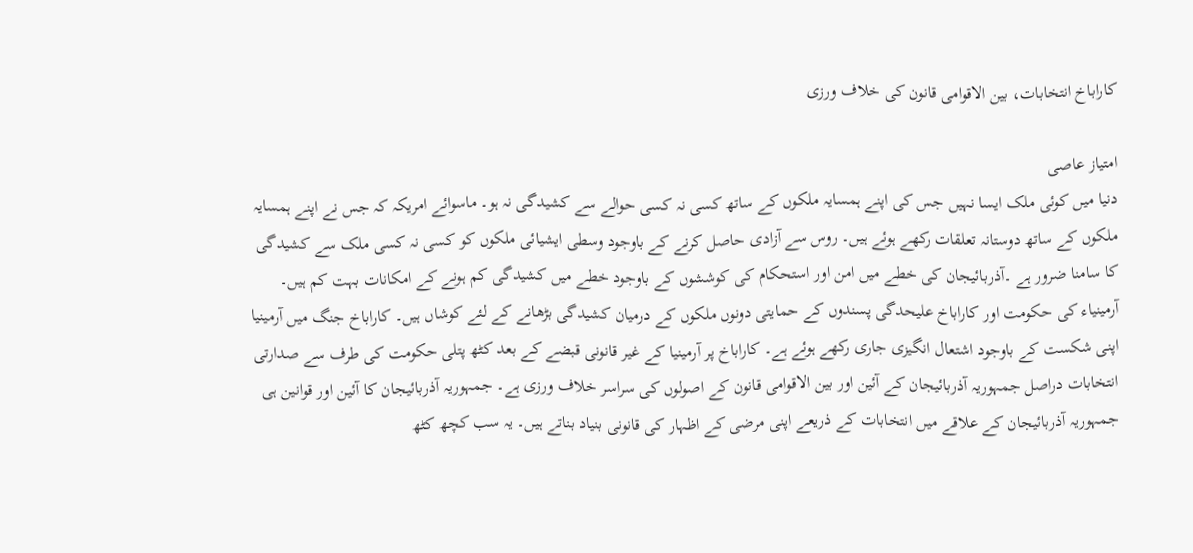کاراباخ انتخابات، بین الاقوامی قانون کی خلاف ورزی

امتیاز عاصی
دنیا میں کوئی ملک ایسا نہیں جس کی اپنے ہمسایہ ملکوں کے ساتھ کسی نہ کسی حوالے سے کشیدگی نہ ہو۔ ماسوائے امریکہ کہ جس نے اپنے ہمسایہ ملکوں کے ساتھ دوستانہ تعلقات رکھے ہوئے ہیں۔ روس سے آزادی حاصل کرنے کے باوجود وسطی ایشیائی ملکوں کو کسی نہ کسی ملک سے کشیدگی کا سامنا ضرور ہے ۔آذربائیجان کی خطے میں امن اور استحکام کی کوششوں کے باوجود خطے میں کشیدگی کم ہونے کے امکانات بہت کم ہیں۔ آرمینیاء کی حکومت اور کاراباخ علیحدگی پسندوں کے حمایتی دونوں ملکوں کے درمیان کشیدگی بڑھانے کے لئے کوشاں ہیں۔ کاراباخ جنگ میں آرمینیا اپنی شکست کے باوجود اشتعال انگیزی جاری رکھے ہوئے ہے۔ کاراباخ پر آرمینیا کے غیر قانونی قبضے کے بعد کٹھ پتلی حکومت کی طرف سے صدارتی انتخابات دراصل جمہوریہ آذربائیجان کے آئین اور بین الاقوامی قانون کے اصولوں کی سراسر خلاف ورزی ہے۔ جمہوریہ آذربائیجان کا آئین اور قوانین ہی جمہوریہ آذربائیجان کے علاقے میں انتخابات کے ذریعے اپنی مرضی کے اظہار کی قانونی بنیاد بناتے ہیں۔ یہ سب کچھ کٹھ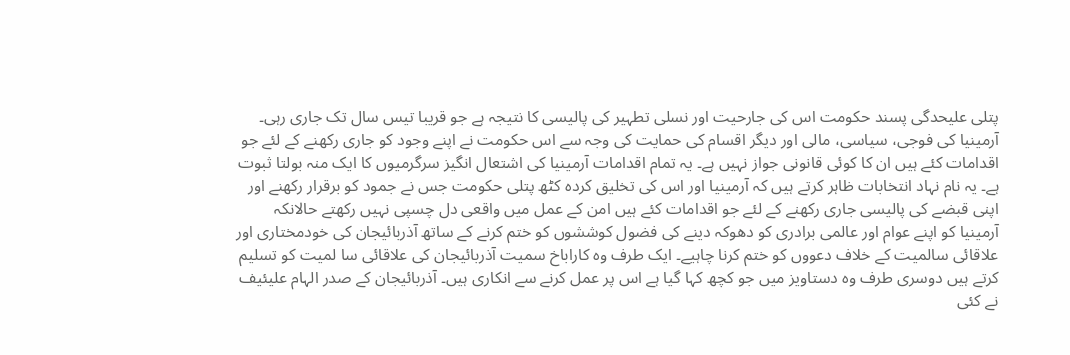پتلی علیحدگی پسند حکومت اس کی جارحیت اور نسلی تطہیر کی پالیسی کا نتیجہ ہے جو قریبا تیس سال تک جاری رہی۔ آرمینیا کی فوجی، سیاسی، مالی اور دیگر اقسام کی حمایت کی وجہ سے اس حکومت نے اپنے وجود کو جاری رکھنے کے لئے جو اقدامات کئے ہیں ان کا کوئی قانونی جواز نہیں ہے۔ یہ تمام اقدامات آرمینیا کی اشتعال انگیز سرگرمیوں کا ایک منہ بولتا ثبوت ہے۔ یہ نام نہاد انتخابات ظاہر کرتے ہیں کہ آرمینیا اور اس کی تخلیق کردہ کٹھ پتلی حکومت جس نے جمود کو برقرار رکھنے اور اپنی قبضے کی پالیسی جاری رکھنے کے لئے جو اقدامات کئے ہیں امن کے عمل میں واقعی دل چسپی نہیں رکھتے حالانکہ آرمینیا کو اپنے عوام اور عالمی برادری کو دھوکہ دینے کی فضول کوششوں کو ختم کرنے کے ساتھ آذربائیجان کی خودمختاری اور علاقائی سالمیت کے خلاف دعووں کو ختم کرنا چاہیے۔ ایک طرف وہ کاراباخ سمیت آذربائیجان کی علاقائی سا لمیت کو تسلیم کرتے ہیں دوسری طرف وہ دستاویز میں جو کچھ کہا گیا ہے اس پر عمل کرنے سے انکاری ہیں۔ آذربائیجان کے صدر الہام علیئیف نے کئی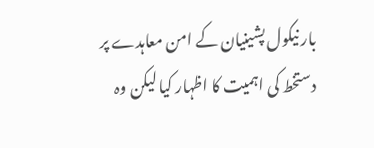بار نیکول پشینیان کے امن معاہدے پر دستخط کی اہمیت کا اظہار کیا لیکن وہ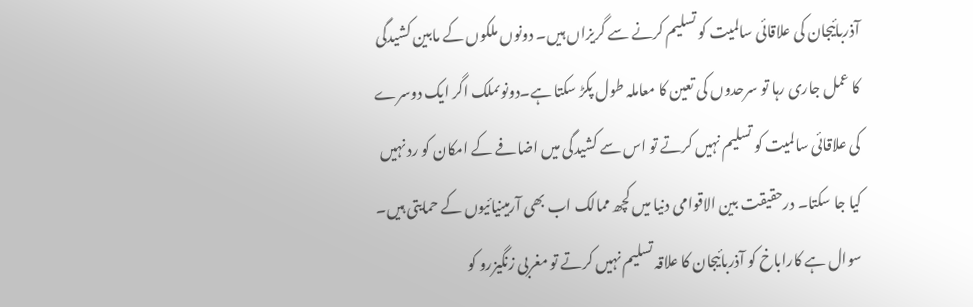آذربائیجان کی علاقائی سالمیت کو تسلیم کرنے سے گریزاں ہیں۔ دونوں ملکوں کے مابین کشیدگی کا عمل جاری رہا تو سرحدوں کی تعین کا معاملہ طول پکڑ سکتا ہے۔دونوںملک اگر ایک دوسرے کی علاقائی سالمیت کو تسلیم نہیں کرتے تو اس سے کشیدگی میں اضافے کے امکان کو رد نہیں کیا جا سکتا۔ درحقیقت بین الاقوامی دنیا میں کچھ ممالک اب بھی آرمینیائیوں کے حمایتی ہیں۔ سوال ہے کاراباخ کو آذربائیجان کا علاقہ تسلیم نہیں کرتے تو مغربی زنگیزرو کو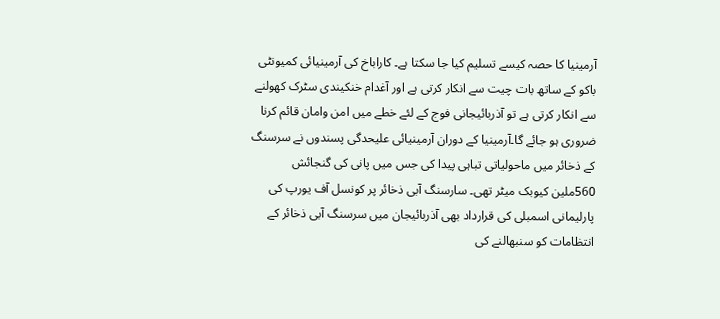آرمینیا کا حصہ کیسے تسلیم کیا جا سکتا ہے۔ کاراباخ کی آرمینیائی کمیونٹی باکو کے ساتھ بات چیت سے انکار کرتی ہے اور آغدام خنکیندی سٹرک کھولنے سے انکار کرتی ہے تو آذربائیجانی فوج کے لئے خطے میں امن وامان قائم کرنا ضروری ہو جائے گا۔آرمینیا کے دوران آرمینیائی علیحدگی پسندوں نے سرسنگ کے ذخائر میں ماحولیاتی تباہی پیدا کی جس میں پانی کی گنجائش 560ملین کیوبک میٹر تھی۔ سارسنگ آبی ذخائر پر کونسل آف یورپ کی پارلیمانی اسمبلی کی قرارداد بھی آذربائیجان میں سرسنگ آبی ذخائر کے انتظامات کو سنبھالنے کی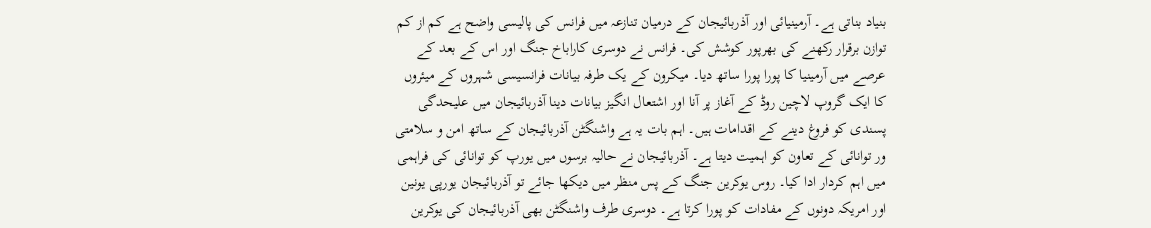بنیاد بناتی ہے۔ آرمینیائی اور آذربائیجان کے درمیان تنازعہ میں فرانس کی پالیسی واضح ہے کم از کم توازن برقرار رکھنے کی بھرپور کوشش کی۔ فرانس نے دوسری کاراباخ جنگ اور اس کے بعد کے عرصے میں آرمینیا کا پورا پورا ساتھ دیا۔ میکرون کے یک طرفہ بیانات فرانسیسی شہروں کے میئروں کا ایک گروپ لاچین روڈ کے آغاز پر آنا اور اشتعال انگیز بیانات دینا آذربائیجان میں علیحدگی پسندی کو فروغ دینے کے اقدامات ہیں۔ اہم بات یہ ہے واشنگٹن آذربائیجان کے ساتھ امن و سلامتی ور توانائی کے تعاون کو اہمیت دیتا ہے۔ آذربائیجان نے حالیہ برسوں میں یورپ کو توانائی کی فراہمی میں اہم کردار ادا کیا۔ روس یوکرین جنگ کے پس منظر میں دیکھا جائے تو آذربائیجان یورپی یونین اور امریکہ دونوں کے مفادات کو پورا کرتا ہے۔ دوسری طرف واشنگٹن بھی آذربائیجان کی یوکرین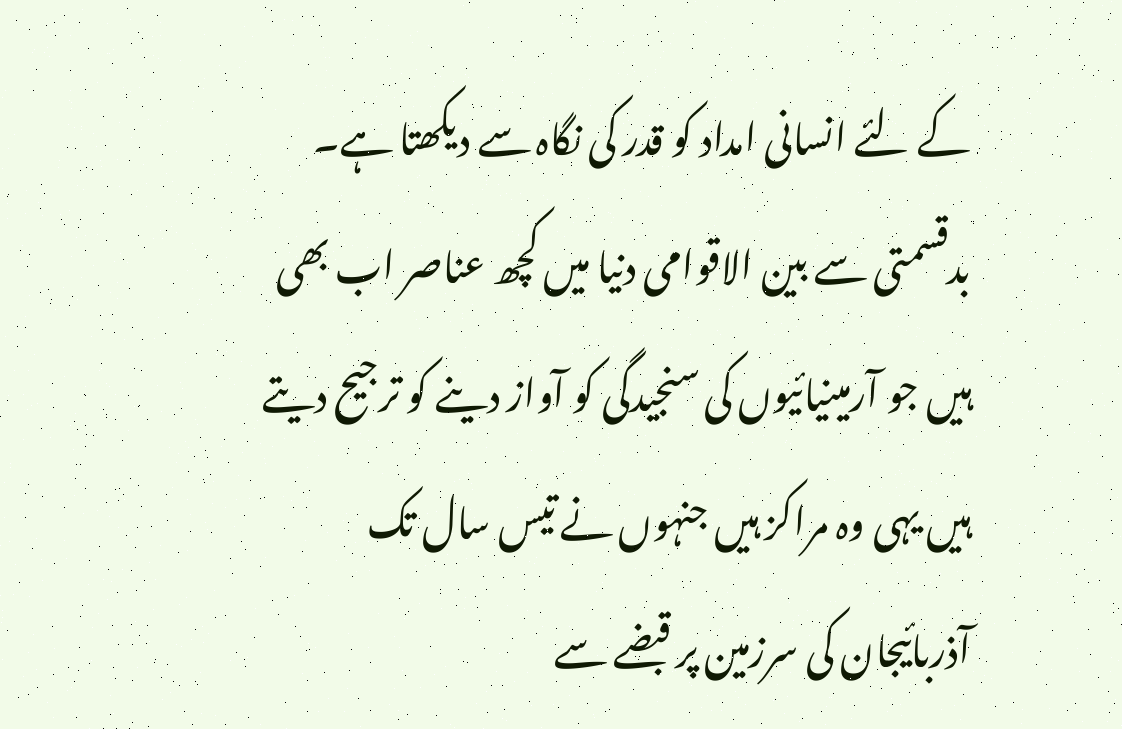کے لئے انسانی امداد کو قدر کی نگاہ سے دیکھتا ہے۔ بدقسمتی سے بین الاقوامی دنیا میں کچھ عناصر اب بھی ہیں جو آرمینیائیوں کی سنجیدگی کو آواز دینے کو ترجیح دیتے ہیں یہی وہ مراکز ہیں جنہوں نے تیس سال تک آذربائیجان کی سرزمین پر قبضے سے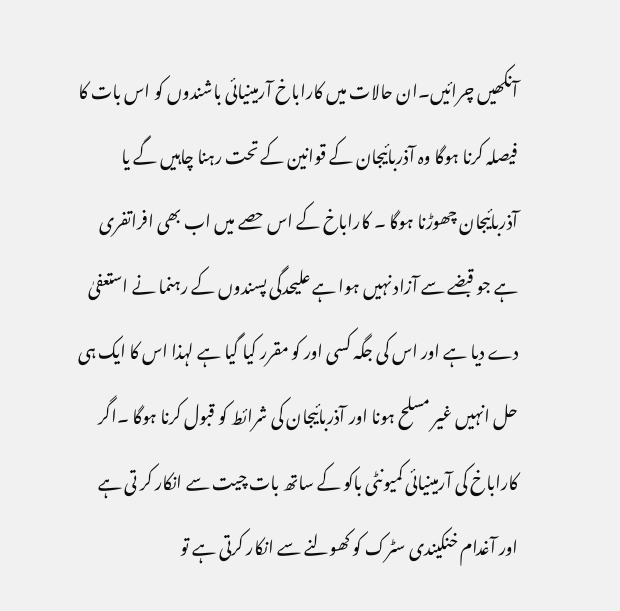آنکھیں چرائیں۔ان حالات میں کاراباخ آرمینیائی باشندوں کو اس بات کا فیصلہ کرنا ہوگا وہ آذربائیجان کے قوانین کے تحت رہنا چاہیں گے یا آذربائیجان چھوڑنا ہوگا ۔ کاراباخ کے اس حصے میں اب بھی افراتفری ہے جو قبضے سے آزاد نہیں ہوا ہے علیحدگی پسندوں کے رہنما نے استعفیٰ دے دیا ہے اور اس کی جگہ کسی اور کو مقرر کیا گیا ہے لہذا اس کا ایک ہی حل انہیں غیر مسلح ہونا اور آذربائیجان کی شرائط کو قبول کرنا ہوگا ۔اگر کاراباخ کی آرمینیائی کمیونٹی باکو کے ساتھ بات چیت سے انکار کر تی ہے اور آغدام خنکیندی سٹرک کو کھولنے سے انکار کرتی ہے تو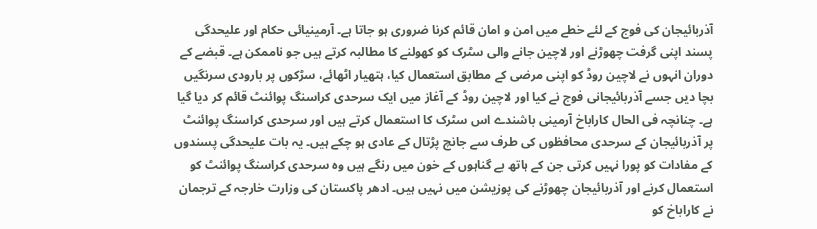آذربائیجان کی فوج کے لئے خطے میں امن و امان قائم کرنا ضروری ہو جاتا ہے۔ آرمینیائی حکام اور علیحدگی پسند اپنی گرفت چھوڑنے اور لاچین جانے والی سٹرک کو کھولنے کا مطالبہ کرتے ہیں جو ناممکن ہے۔ قبضے کے دوران انہوں نے لاچین روڈ کو اپنی مرضی کے مطابق استعمال کیا، ہتھیار اٹھائے، سڑکوں پر بارودی سرنگیں بچا دیں جسے آذربائیجانی فوج نے کیا اور لاچین روڈ کے آغاز میں ایک سرحدی کراسنگ پوائنٹ قائم کر دیا گیا ہے۔ چنانچہ فی الحال کاراباخ آرمینی باشندے اس سٹرک کا استعمال کرتے ہیں اور سرحدی کراسنگ پوائنٹ پر آذربائیجان کے سرحدی محافظوں کی طرف سے جانچ پڑتال کے عادی ہو چکے ہیں۔ یہ بات علیحدگی پسندوں کے مفادات کو پورا نہیں کرتی جن کے ہاتھ بے گناہوں کے خون میں رنگے ہیں وہ سرحدی کراسنگ پوائنٹ کو استعمال کرنے اور آذربائیجان چھوڑنے کی پوزیشن میں نہیں ہیں۔ ادھر پاکستان کی وزارت خارجہ کے ترجمان نے کاراباخ کو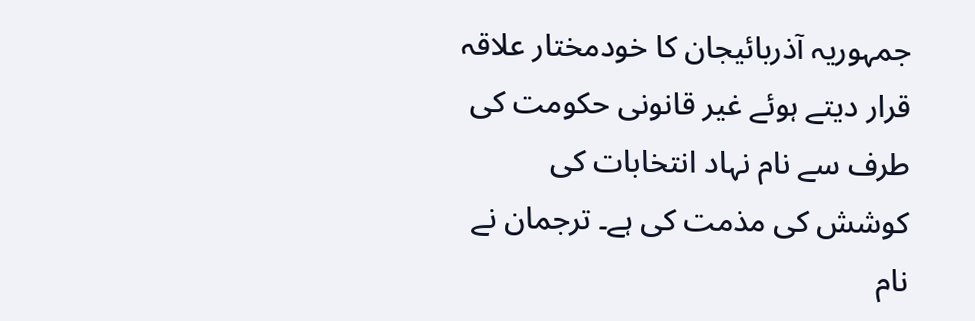جمہوریہ آذربائیجان کا خودمختار علاقہ قرار دیتے ہوئے غیر قانونی حکومت کی طرف سے نام نہاد انتخابات کی کوشش کی مذمت کی ہے۔ ترجمان نے نام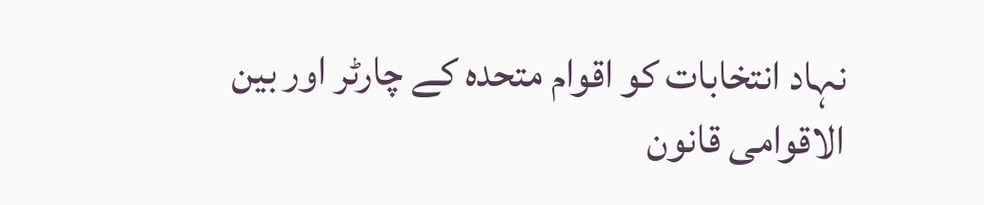نہاد انتخابات کو اقوام متحدہ کے چارٹر اور بین الاقوامی قانون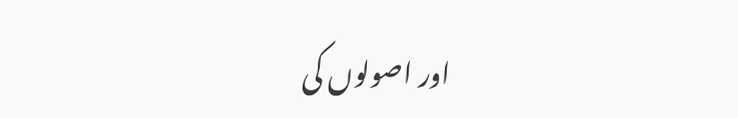اور اصولوں کی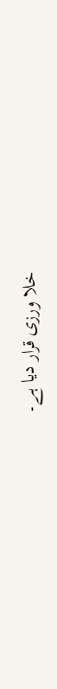خلا ورزی قرار دیا ہے۔